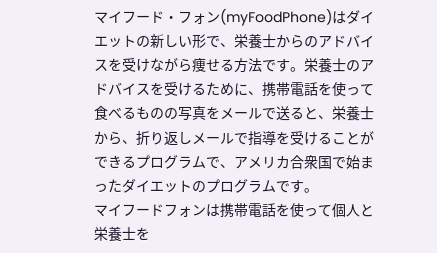マイフード・フォン(myFoodPhone)はダイエットの新しい形で、栄養士からのアドバイスを受けながら痩せる方法です。栄養士のアドバイスを受けるために、携帯電話を使って食べるものの写真をメールで送ると、栄養士から、折り返しメールで指導を受けることができるプログラムで、アメリカ合衆国で始まったダイエットのプログラムです。
マイフードフォンは携帯電話を使って個人と栄養士を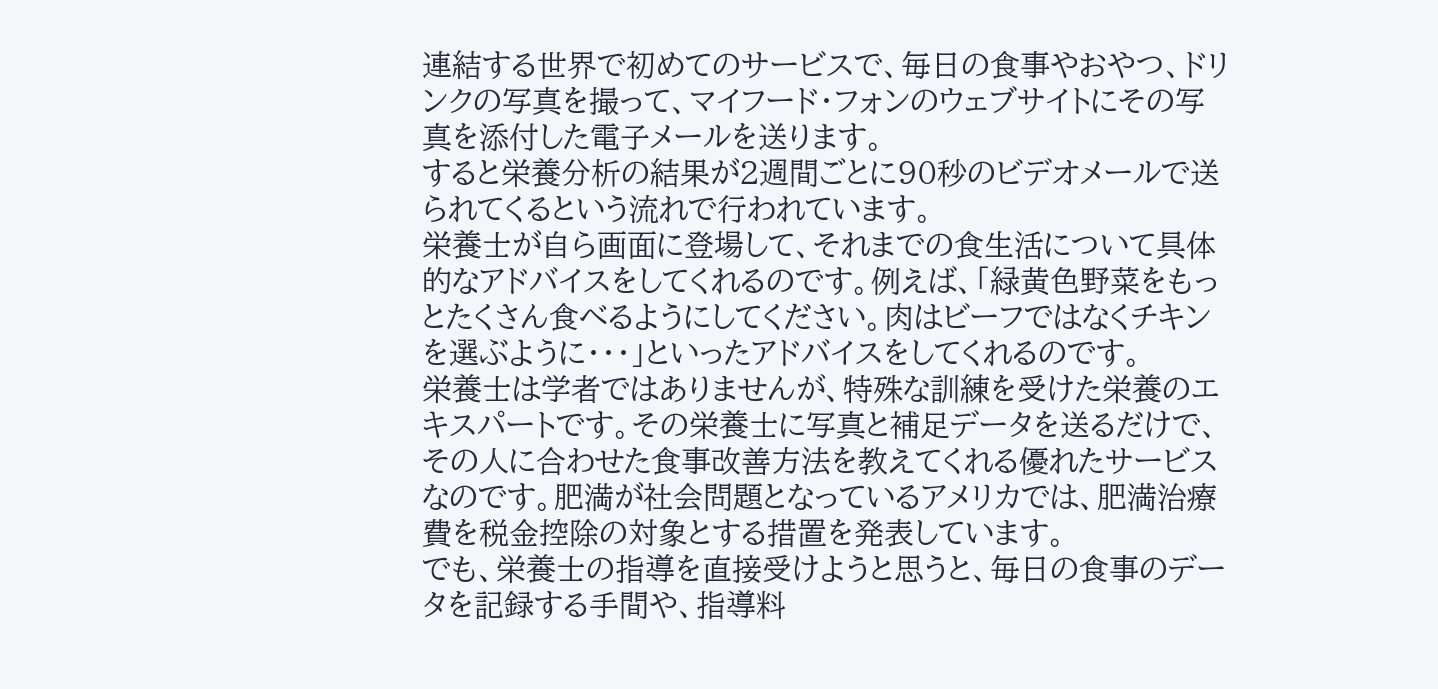連結する世界で初めてのサービスで、毎日の食事やおやつ、ドリンクの写真を撮って、マイフード・フォンのウェブサイトにその写真を添付した電子メールを送ります。
すると栄養分析の結果が2週間ごとに90秒のビデオメールで送られてくるという流れで行われています。
栄養士が自ら画面に登場して、それまでの食生活について具体的なアドバイスをしてくれるのです。例えば、「緑黄色野菜をもっとたくさん食べるようにしてください。肉はビーフではなくチキンを選ぶように・・・」といったアドバイスをしてくれるのです。
栄養士は学者ではありませんが、特殊な訓練を受けた栄養のエキスパートです。その栄養士に写真と補足データを送るだけで、その人に合わせた食事改善方法を教えてくれる優れたサービスなのです。肥満が社会問題となっているアメリカでは、肥満治療費を税金控除の対象とする措置を発表しています。
でも、栄養士の指導を直接受けようと思うと、毎日の食事のデータを記録する手間や、指導料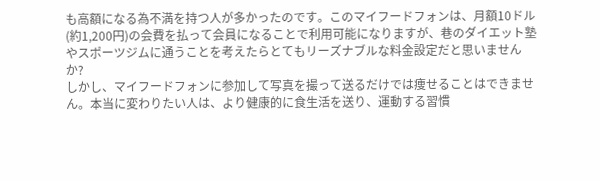も高額になる為不満を持つ人が多かったのです。このマイフードフォンは、月額10ドル(約1,200円)の会費を払って会員になることで利用可能になりますが、巷のダイエット塾やスポーツジムに通うことを考えたらとてもリーズナブルな料金設定だと思いませんか?
しかし、マイフードフォンに参加して写真を撮って送るだけでは痩せることはできません。本当に変わりたい人は、より健康的に食生活を送り、運動する習慣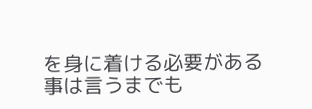を身に着ける必要がある事は言うまでも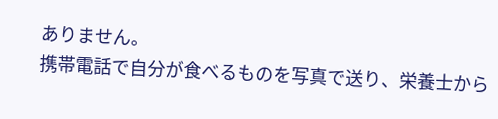ありません。
携帯電話で自分が食べるものを写真で送り、栄養士から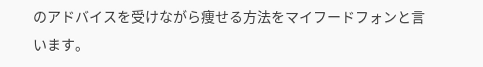のアドバイスを受けながら痩せる方法をマイフードフォンと言います。